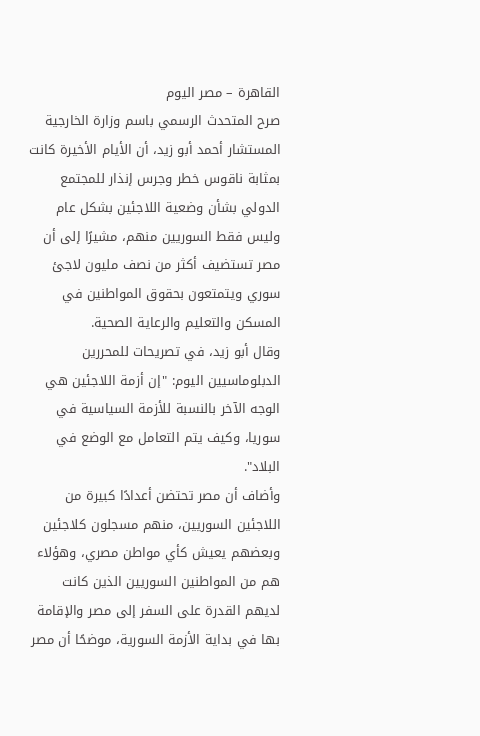القاهرة – مصر اليوم
صرح المتحدث الرسمي باسم وزارة الخارجية المستشار أحمد أبو زيد، أن الأيام الأخيرة كانت بمثابة ناقوس خطر وجرس إنذار للمجتمع الدولي بشأن وضعية اللاجئين بشكل عام وليس فقط السوريين منهم، مشيرًا إلى أن مصر تستضيف أكثر من نصف مليون لاجئ سوري ويتمتعون بحقوق المواطنين في المسكن والتعليم والرعاية الصحية.
وقال أبو زيد، في تصريحات للمحررين الدبلوماسيين اليوم: "إن أزمة اللاجئين هي الوجه الآخر بالنسبة للأزمة السياسية في سوريا، وكيف يتم التعامل مع الوضع في البلاد".
وأضاف أن مصر تحتضن أعدادًا كبيرة من اللاجئين السوريين، منهم مسجلون كلاجئين وبعضهم يعيش كأي مواطن مصري، وهؤلاء هم من المواطنين السوريين الذين كانت لديهم القدرة على السفر إلى مصر والإقامة بها في بداية الأزمة السورية، موضحًا أن مصر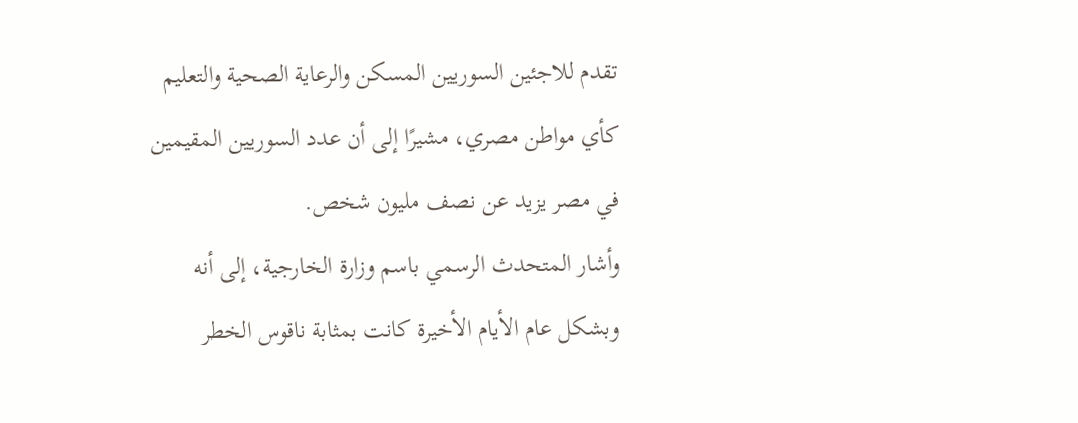تقدم للاجئين السوريين المسكن والرعاية الصحية والتعليم كأي مواطن مصري، مشيرًا إلى أن عدد السوريين المقيمين في مصر يزيد عن نصف مليون شخص.
وأشار المتحدث الرسمي باسم وزارة الخارجية، إلى أنه وبشكل عام الأيام الأخيرة كانت بمثابة ناقوس الخطر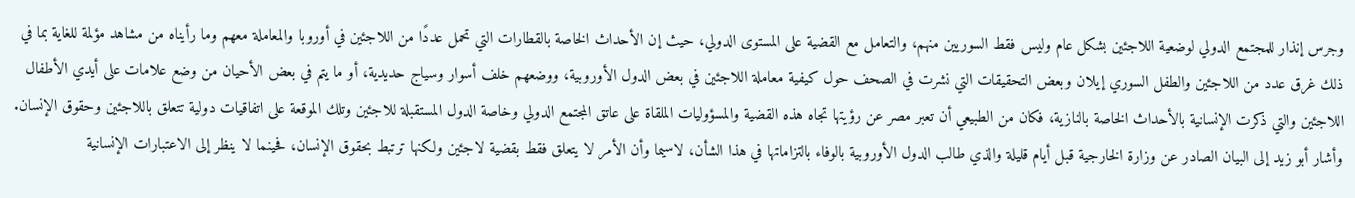وجرس إنذار للمجتمع الدولي لوضعية اللاجئين بشكل عام وليس فقط السوريين منهم، والتعامل مع القضية على المستوى الدولي، حيث إن الأحداث الخاصة بالقطارات التي تحمل عددًا من اللاجئين في أوروبا والمعاملة معهم وما رأيناه من مشاهد مؤلمة للغاية بما في ذلك غرق عدد من اللاجئين والطفل السوري إيلان وبعض التحقيقات التي نشرت في الصحف حول كيفية معاملة اللاجئين في بعض الدول الأوروبية، ووضعهم خلف أسوار وسياج حديدية، أو ما يتم في بعض الأحيان من وضع علامات على أيدي الأطفال اللاجئين والتي ذكرت الإنسانية بالأحداث الخاصة بالنازية، فكان من الطبيعي أن تعبر مصر عن رؤيتها تجاه هذه القضية والمسؤوليات الملقاة على عاتق المجتمع الدولي وخاصة الدول المستقبلة للاجئين وتلك الموقعة على اتفاقيات دولية تتعلق باللاجئين وحقوق الإنسان.
وأشار أبو زيد إلى البيان الصادر عن وزارة الخارجية قبل أيام قليلة والذي طالب الدول الأوروبية بالوفاء بالتزاماتها في هذا الشأن، لاسيما وأن الأمر لا يتعلق فقط بقضية لاجئين ولكنها ترتبط بحقوق الإنسان، فحينما لا ينظر إلى الاعتبارات الإنسانية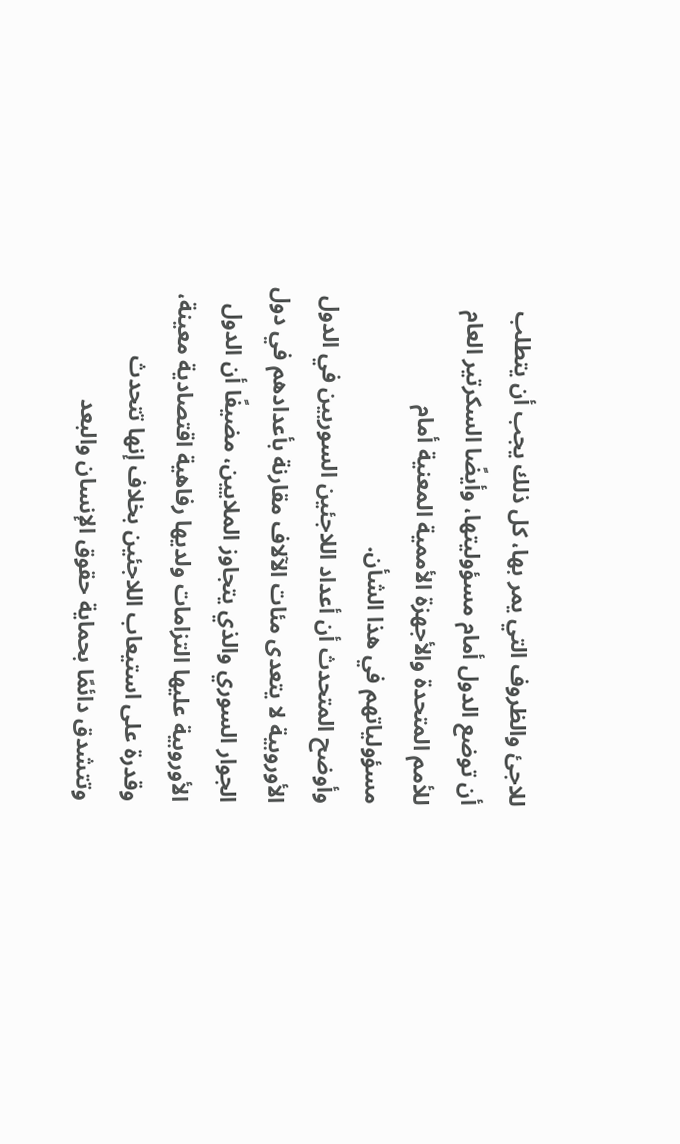للاجئ والظروف التي يمر بها، كل ذلك يجب أن يتطلب أن توضع الدول أمام مسؤوليتها، وأيضًا السكرتير العام للأمم المتحدة والأجهزة الأممية المعنية أمام مسؤولياتهم في هذا الشأن.
وأوضح المتحدث أن أعداد اللاجئين السوريين في الدول الأوروبية لا يتعدى مئات الآلاف مقارنة بأعدادهم في دول الجوار السوري والذي يتجاوز الملايين، مضيفًا أن الدول الأوروبية عليها التزامات ولديها رفاهية اقتصادية معينة، وقدرة على استيعاب اللاجئين بخلاف إنها تتحدث وتتشدق دائمًا بحماية حقوق الإنسان والبعد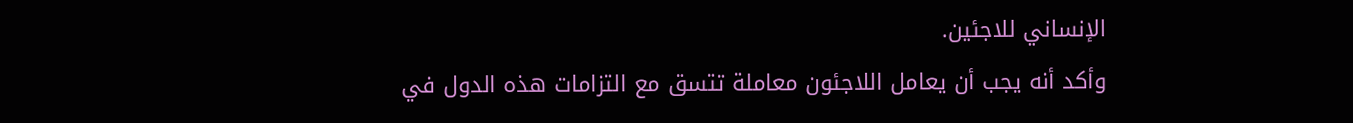الإنساني للاجئين.
وأكد أنه يجب أن يعامل اللاجئون معاملة تتسق مع التزامات هذه الدول في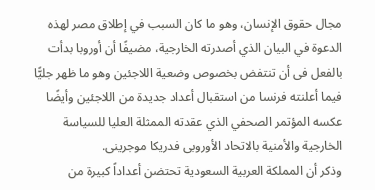مجال حقوق الإنسان، وهو ما كان السبب في إطلاق مصر لهذه الدعوة في البيان الذي أصدرته الخارجية، مضيفًا أن أوروبا بدأت بالفعل فى أن تنتفض بخصوص وضعية اللاجئين وهو ما ظهر جليًّا فيما أعلنته فرنسا من استقبال أعداد جديدة من اللاجئين وأيضًا عكسه المؤتمر الصحفي الذي عقدته الممثلة العليا للسياسة الخارجية والأمنية بالاتحاد الأوروبى فدريكا موجرينى.
وذكر أن المملكة العربية السعودية تحتضن أعداداً كبيرة من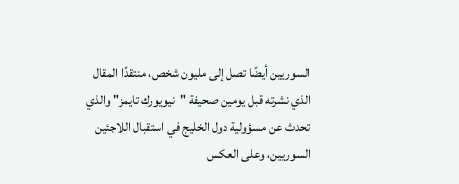السوريين أيضًا تصل إلى مليون شخص، منتقدًا المقال الذي نشرته قبل يومين صحيفة "نيويورك تايمز" والذي تحدث عن مسؤولية دول الخليج في استقبال اللاجئين السوريين، وعلى العكس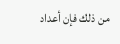من ذلك فإن أعداد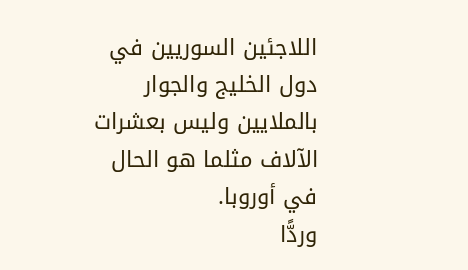اللاجئين السوريين في دول الخليج والجوار بالملايين وليس بعشرات الآلاف مثلما هو الحال في أوروبا.
وردًّا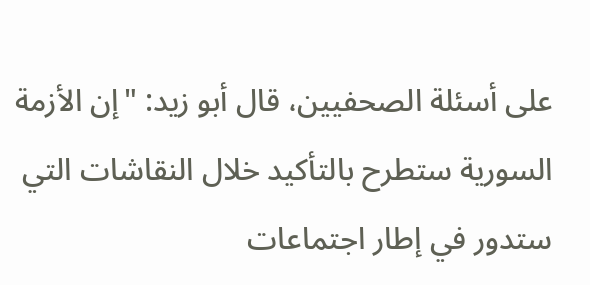على أسئلة الصحفيين، قال أبو زيد: "إن الأزمة السورية ستطرح بالتأكيد خلال النقاشات التي ستدور في إطار اجتماعات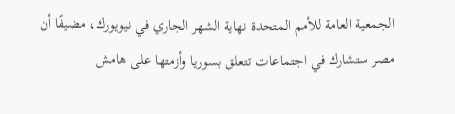الجمعية العامة للأمم المتحدة نهاية الشهر الجاري في نيويورك، مضيفًا أن مصر ستشارك في اجتماعات تتعلق بسوريا وأزمتها على هامش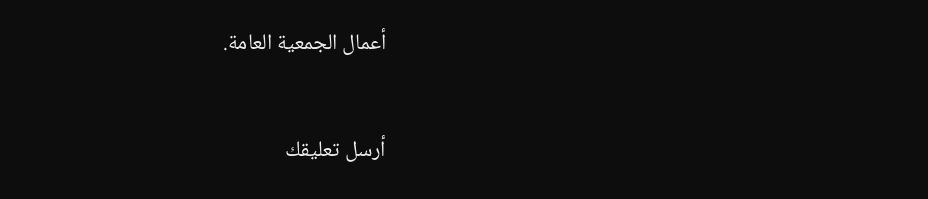أعمال الجمعية العامة.


أرسل تعليقك